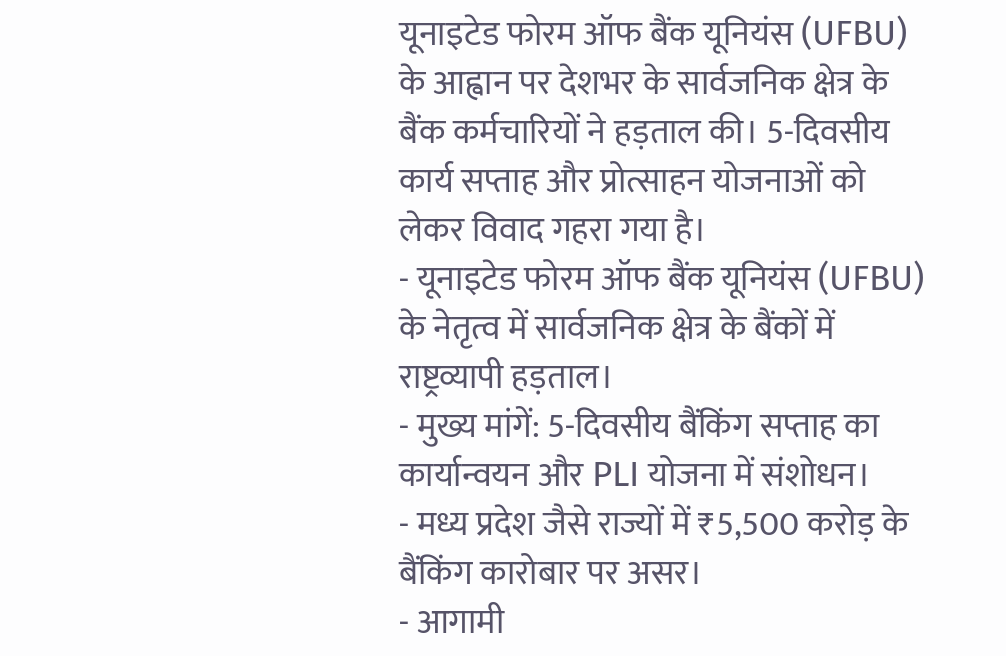यूनाइटेड फोरम ऑफ बैंक यूनियंस (UFBU) के आह्वान पर देशभर के सार्वजनिक क्षेत्र के बैंक कर्मचारियों ने हड़ताल की। 5-दिवसीय कार्य सप्ताह और प्रोत्साहन योजनाओं को लेकर विवाद गहरा गया है।
- यूनाइटेड फोरम ऑफ बैंक यूनियंस (UFBU) के नेतृत्व में सार्वजनिक क्षेत्र के बैंकों में राष्ट्रव्यापी हड़ताल।
- मुख्य मांगें: 5-दिवसीय बैंकिंग सप्ताह का कार्यान्वयन और PLI योजना में संशोधन।
- मध्य प्रदेश जैसे राज्यों में ₹5,500 करोड़ के बैंकिंग कारोबार पर असर।
- आगामी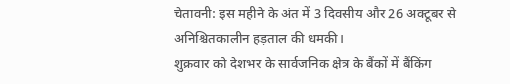चेतावनी: इस महीने के अंत में 3 दिवसीय और 26 अक्टूबर से अनिश्चितकालीन हड़ताल की धमकी।
शुक्रवार को देशभर के सार्वजनिक क्षेत्र के बैंकों में बैंकिंग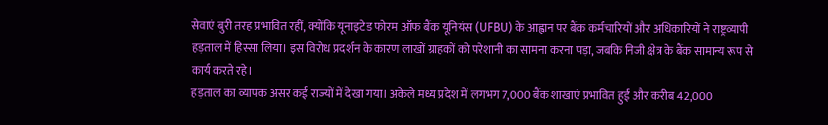सेवाएं बुरी तरह प्रभावित रहीं, क्योंकि यूनाइटेड फोरम ऑफ बैंक यूनियंस (UFBU) के आह्वान पर बैंक कर्मचारियों और अधिकारियों ने राष्ट्रव्यापी हड़ताल में हिस्सा लिया। इस विरोध प्रदर्शन के कारण लाखों ग्राहकों को परेशानी का सामना करना पड़ा, जबकि निजी क्षेत्र के बैंक सामान्य रूप से कार्य करते रहे।
हड़ताल का व्यापक असर कई राज्यों में देखा गया। अकेले मध्य प्रदेश में लगभग 7,000 बैंक शाखाएं प्रभावित हुईं और करीब 42,000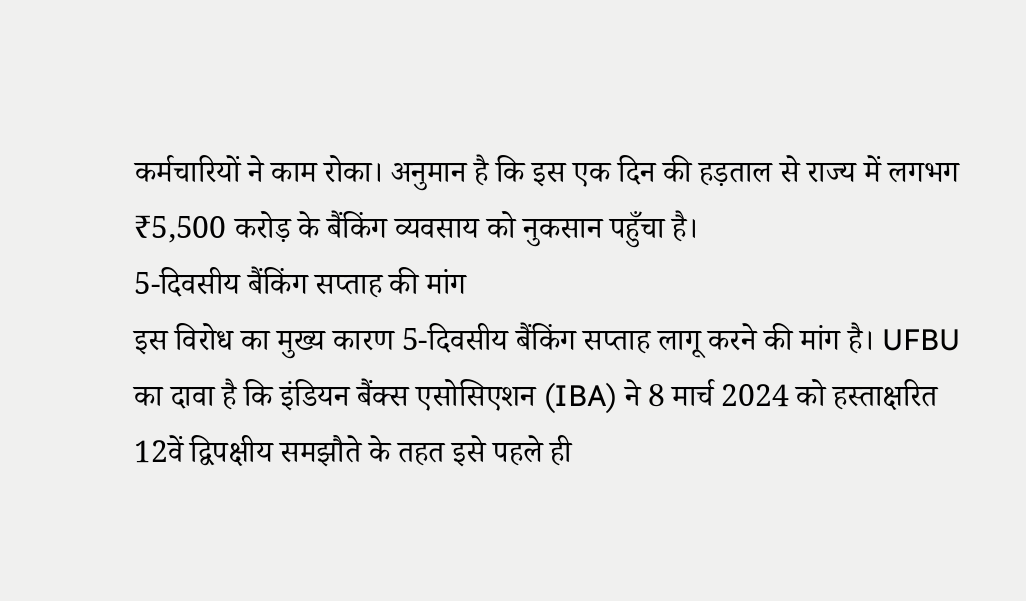कर्मचारियों ने काम रोका। अनुमान है कि इस एक दिन की हड़ताल से राज्य में लगभग ₹5,500 करोड़ के बैंकिंग व्यवसाय को नुकसान पहुँचा है।
5-दिवसीय बैंकिंग सप्ताह की मांग
इस विरोध का मुख्य कारण 5-दिवसीय बैंकिंग सप्ताह लागू करने की मांग है। UFBU का दावा है कि इंडियन बैंक्स एसोसिएशन (IBA) ने 8 मार्च 2024 को हस्ताक्षरित 12वें द्विपक्षीय समझौते के तहत इसे पहले ही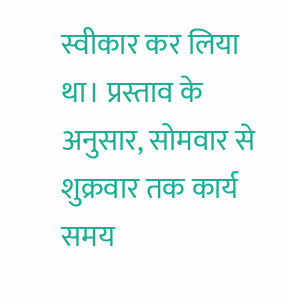स्वीकार कर लिया था। प्रस्ताव के अनुसार, सोमवार से शुक्रवार तक कार्य समय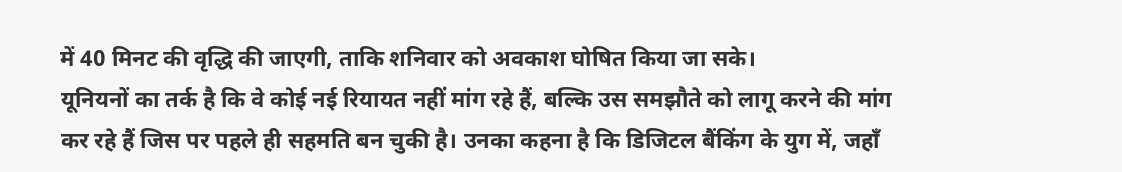में 40 मिनट की वृद्धि की जाएगी, ताकि शनिवार को अवकाश घोषित किया जा सके।
यूनियनों का तर्क है कि वे कोई नई रियायत नहीं मांग रहे हैं, बल्कि उस समझौते को लागू करने की मांग कर रहे हैं जिस पर पहले ही सहमति बन चुकी है। उनका कहना है कि डिजिटल बैंकिंग के युग में, जहाँ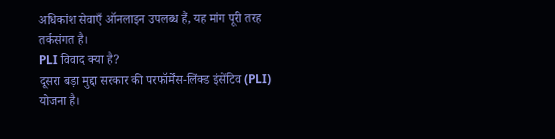अधिकांश सेवाएँ ऑनलाइन उपलब्ध हैं, यह मांग पूरी तरह तर्कसंगत है।
PLI विवाद क्या है?
दूसरा बड़ा मुद्दा सरकार की परफॉर्मेंस-लिंक्ड इंसेंटिव (PLI) योजना है।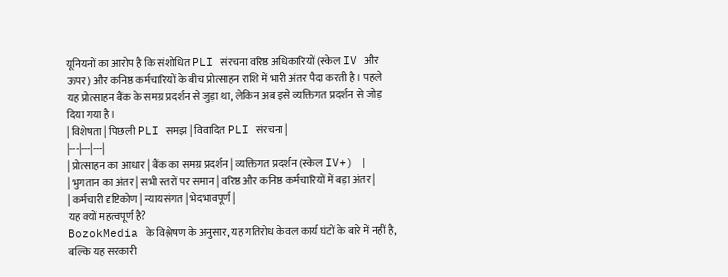यूनियनों का आरोप है कि संशोधित PLI संरचना वरिष्ठ अधिकारियों (स्केल IV और ऊपर) और कनिष्ठ कर्मचारियों के बीच प्रोत्साहन राशि में भारी अंतर पैदा करती है। पहले यह प्रोत्साहन बैंक के समग्र प्रदर्शन से जुड़ा था, लेकिन अब इसे व्यक्तिगत प्रदर्शन से जोड़ दिया गया है।
| विशेषता | पिछली PLI समझ | विवादित PLI संरचना |
|---|---|---|
| प्रोत्साहन का आधार | बैंक का समग्र प्रदर्शन | व्यक्तिगत प्रदर्शन (स्केल IV+) |
| भुगतान का अंतर | सभी स्तरों पर समान | वरिष्ठ और कनिष्ठ कर्मचारियों में बड़ा अंतर |
| कर्मचारी दृष्टिकोण | न्यायसंगत | भेदभावपूर्ण |
यह क्यों महत्वपूर्ण है?
BozokMedia के विश्लेषण के अनुसार, यह गतिरोध केवल कार्य घंटों के बारे में नहीं है, बल्कि यह सरकारी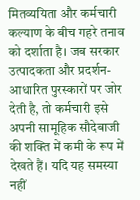मितव्ययिता और कर्मचारी कल्याण के बीच गहरे तनाव को दर्शाता है। जब सरकार उत्पादकता और प्रदर्शन-आधारित पुरस्कारों पर जोर देती है, तो कर्मचारी इसे अपनी सामूहिक सौदेबाजी की शक्ति में कमी के रूप में देखते हैं। यदि यह समस्या नहीं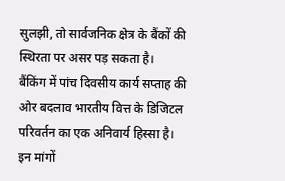सुलझी, तो सार्वजनिक क्षेत्र के बैंकों की स्थिरता पर असर पड़ सकता है।
बैंकिंग में पांच दिवसीय कार्य सप्ताह की ओर बदलाव भारतीय वित्त के डिजिटल परिवर्तन का एक अनिवार्य हिस्सा है।
इन मांगों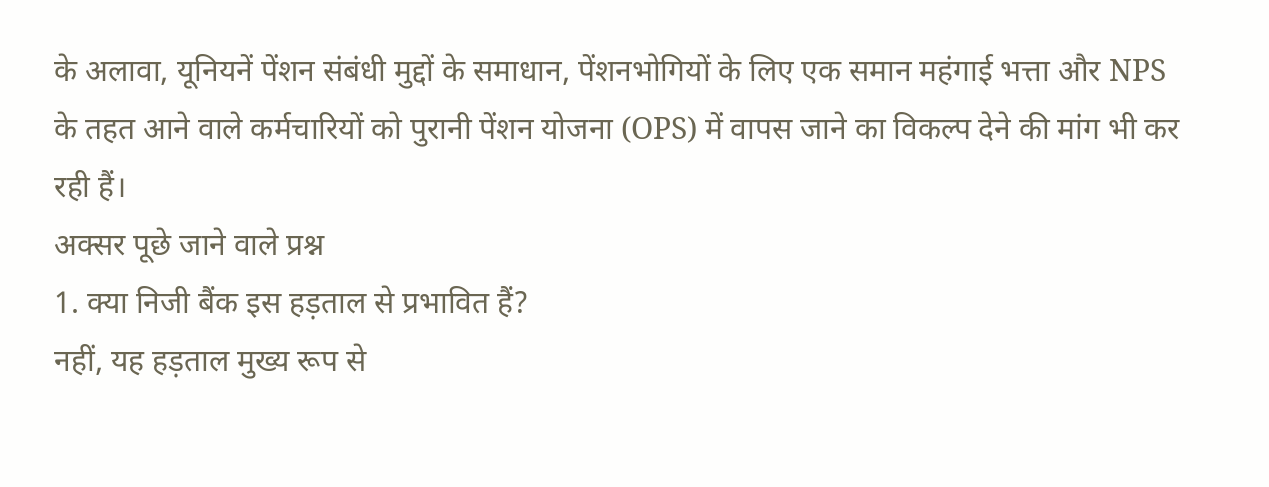के अलावा, यूनियनें पेंशन संबंधी मुद्दों के समाधान, पेंशनभोगियों के लिए एक समान महंगाई भत्ता और NPS के तहत आने वाले कर्मचारियों को पुरानी पेंशन योजना (OPS) में वापस जाने का विकल्प देने की मांग भी कर रही हैं।
अक्सर पूछे जाने वाले प्रश्न
1. क्या निजी बैंक इस हड़ताल से प्रभावित हैं?
नहीं, यह हड़ताल मुख्य रूप से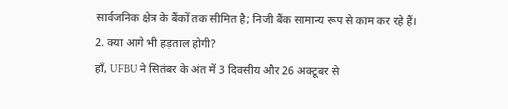सार्वजनिक क्षेत्र के बैंकों तक सीमित है; निजी बैंक सामान्य रूप से काम कर रहे हैं।
2. क्या आगे भी हड़ताल होगी?
हाँ, UFBU ने सितंबर के अंत में 3 दिवसीय और 26 अक्टूबर से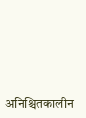अनिश्चितकालीन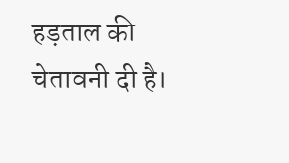हड़ताल की चेतावनी दी है।